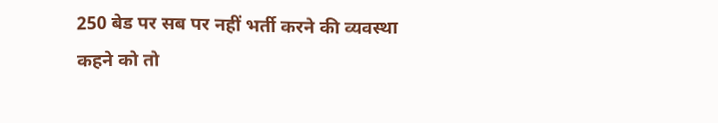250 बेड पर सब पर नहीं भर्ती करने की व्यवस्था
कहने को तो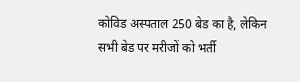कोविड अस्पताल 250 बेड का है, लेकिन सभी बेड पर मरीजों को भर्ती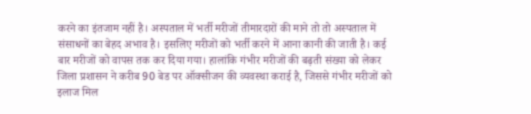करने का इंतजाम नहीं है। अस्पताल में भर्ती मरीजों तीमारदारों की माने तो तो अस्पताल में संसाधनों का बेहद अभाव है। इसलिए मरीजों को भर्ती करने में आना कानी की जाती है। कई बार मरीजों को वापस तक कर दिया गया। हालांकि गंभीर मरीजों की बढ़ती संख्या को लेकर जिला प्रशासन ने करीब 90 बेड पर ऑक्सीजन की व्यवस्था कराई है, जिससे गंभीर मरीजों को इलाज मिल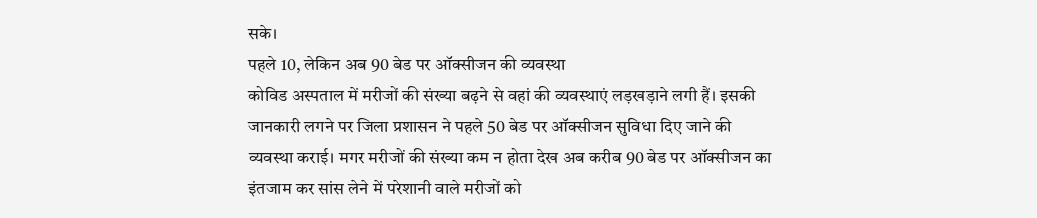सके।
पहले 10, लेकिन अब 90 बेड पर ऑक्सीजन की व्यवस्था
कोविड अस्पताल में मरीजों की संख्या बढ़ने से वहां की व्यवस्थाएं लड़खड़ाने लगी हैं। इसकी जानकारी लगने पर जिला प्रशासन ने पहले 50 बेड पर ऑक्सीजन सुविधा दिए जाने की व्यवस्था कराई। मगर मरीजों की संख्या कम न होता देख अब करीब 90 बेड पर ऑक्सीजन का इंतजाम कर सांस लेने में परेशानी वाले मरीजों को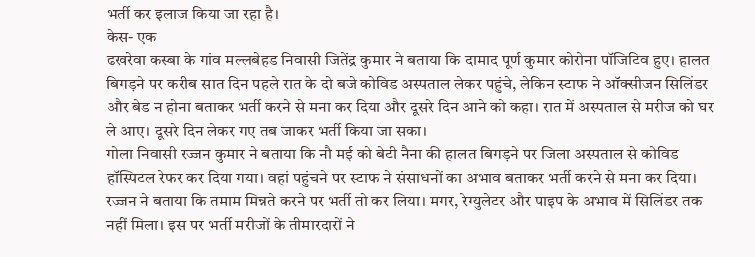भर्ती कर इलाज किया जा रहा है।
केस- एक
ढखरेवा कस्बा के गांव मल्लबेहड निवासी जितेंद्र कुमार ने बताया कि दामाद पूर्ण कुमार कोरोना पॉजिटिव हुए। हालत बिगड़ने पर करीब सात दिन पहले रात के दो बजे कोविड अस्पताल लेकर पहुंचे, लेकिन स्टाफ ने ऑक्सीजन सिलिंडर और बेड न होना बताकर भर्ती करने से मना कर दिया और दूसरे दिन आने को कहा। रात में अस्पताल से मरीज को घर ले आए। दूसरे दिन लेकर गए तब जाकर भर्ती किया जा सका।
गोला निवासी रज्जन कुमार ने बताया कि नौ मई को बेटी नैना की हालत बिगड़ने पर जिला अस्पताल से कोविड हॉस्पिटल रेफर कर दिया गया। वहां पहुंचने पर स्टाफ ने संसाधनों का अभाव बताकर भर्ती करने से मना कर दिया। रज्जन ने बताया कि तमाम मिन्नते करने पर भर्ती तो कर लिया। मगर, रेग्युलेटर और पाइप के अभाव में सिलिंडर तक नहीं मिला। इस पर भर्ती मरीजों के तीमारदारों ने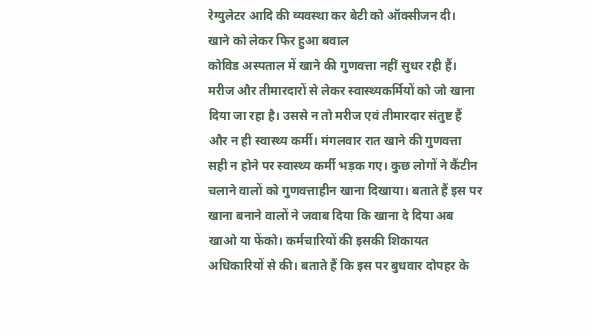रेग्युलेटर आदि की व्यवस्था कर बेटी को ऑक्सीजन दी।
खाने को लेकर फिर हुआ बवाल
कोविड अस्पताल में खाने की गुणवत्ता नहीं सुधर रही हैं। मरीज और तीमारदारों से लेकर स्वास्थ्यकर्मियों को जो खाना दिया जा रहा है। उससे न तो मरीज एवं तीमारदार संतुष्ट हैं और न ही स्वास्थ्य कर्मी। मंगलवार रात खाने की गुणवत्ता सही न होने पर स्वास्थ्य कर्मी भड़क गए। कुछ लोगों ने कैंटीन चलाने वालों को गुणवत्ताहीन खाना दिखाया। बताते हैं इस पर खाना बनाने वालों ने जवाब दिया कि खाना दे दिया अब खाओ या फेंको। कर्मचारियों की इसकी शिकायत अधिकारियों से की। बताते हैं कि इस पर बुधवार दोपहर के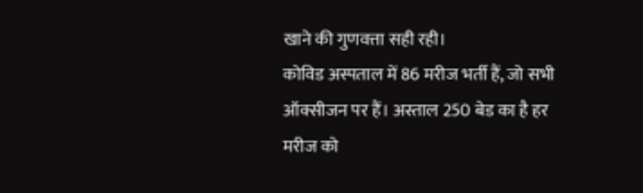खाने की गुणवत्ता सही रही।
कोविड अस्पताल में 86 मरीज भर्ती हैं, जो सभी ऑक्सीजन पर हैं। अस्ताल 250 बेड का है हर मरीज को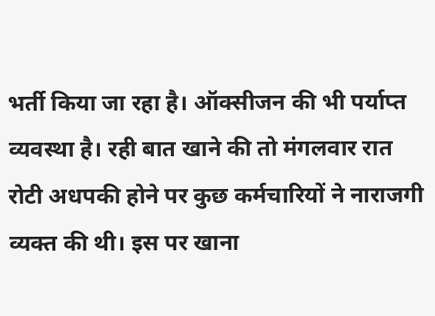भर्ती किया जा रहा है। ऑक्सीजन की भी पर्याप्त व्यवस्था है। रही बात खाने की तो मंगलवार रात रोटी अधपकी होने पर कुछ कर्मचारियों ने नाराजगी व्यक्त की थी। इस पर खाना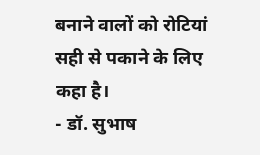बनाने वालों को रोटियां सही से पकाने के लिए कहा है।
- डॉ. सुभाष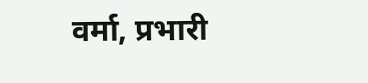वर्मा, प्रभारी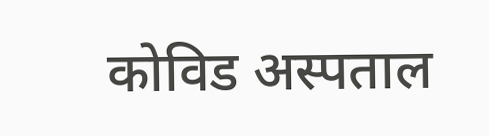कोविड अस्पताल